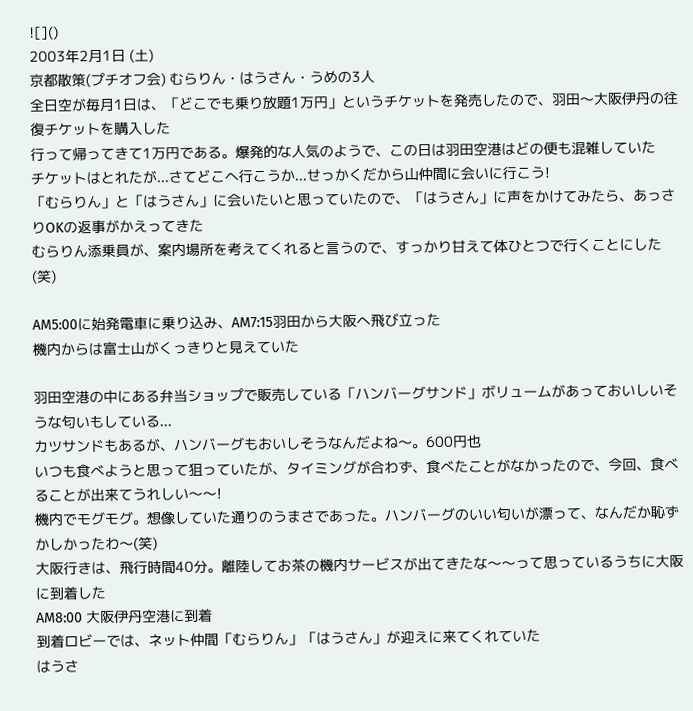![]()
2003年2月1日 (土)
京都散策(プチオフ会) むらりん・はうさん・うめの3人
全日空が毎月1日は、「どこでも乗り放題1万円」というチケットを発売したので、羽田〜大阪伊丹の往復チケットを購入した
行って帰ってきて1万円である。爆発的な人気のようで、この日は羽田空港はどの便も混雑していた
チケットはとれたが...さてどこへ行こうか...せっかくだから山仲間に会いに行こう!
「むらりん」と「はうさん」に会いたいと思っていたので、「はうさん」に声をかけてみたら、あっさりOKの返事がかえってきた
むらりん添乗員が、案内場所を考えてくれると言うので、すっかり甘えて体ひとつで行くことにした(笑)

AM5:00に始発電車に乗り込み、AM7:15羽田から大阪へ飛び立った
機内からは富士山がくっきりと見えていた

羽田空港の中にある弁当ショップで販売している「ハンバーグサンド」ボリュームがあっておいしいそうな匂いもしている...
カツサンドもあるが、ハンバーグもおいしそうなんだよね〜。600円也
いつも食べようと思って狙っていたが、タイミングが合わず、食べたことがなかったので、今回、食べることが出来てうれしい〜〜!
機内でモグモグ。想像していた通りのうまさであった。ハンバーグのいい匂いが漂って、なんだか恥ずかしかったわ〜(笑)
大阪行きは、飛行時間40分。離陸してお茶の機内サービスが出てきたな〜〜って思っているうちに大阪に到着した
AM8:00 大阪伊丹空港に到着
到着ロビーでは、ネット仲間「むらりん」「はうさん」が迎えに来てくれていた
はうさ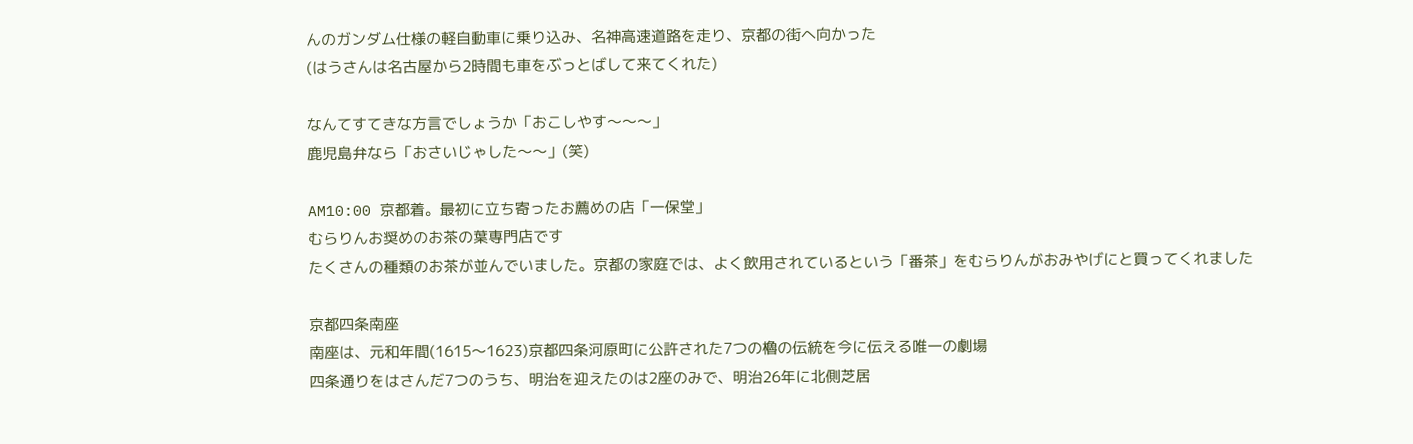んのガンダム仕様の軽自動車に乗り込み、名神高速道路を走り、京都の街へ向かった
(はうさんは名古屋から2時間も車をぶっとばして来てくれた)

なんてすてきな方言でしょうか「おこしやす〜〜〜」
鹿児島弁なら「おさいじゃした〜〜」(笑)

AM10:00 京都着。最初に立ち寄ったお薦めの店「一保堂」
むらりんお奨めのお茶の葉専門店です
たくさんの種類のお茶が並んでいました。京都の家庭では、よく飲用されているという「番茶」をむらりんがおみやげにと買ってくれました

京都四条南座
南座は、元和年間(1615〜1623)京都四条河原町に公許された7つの櫓の伝統を今に伝える唯一の劇場
四条通りをはさんだ7つのうち、明治を迎えたのは2座のみで、明治26年に北側芝居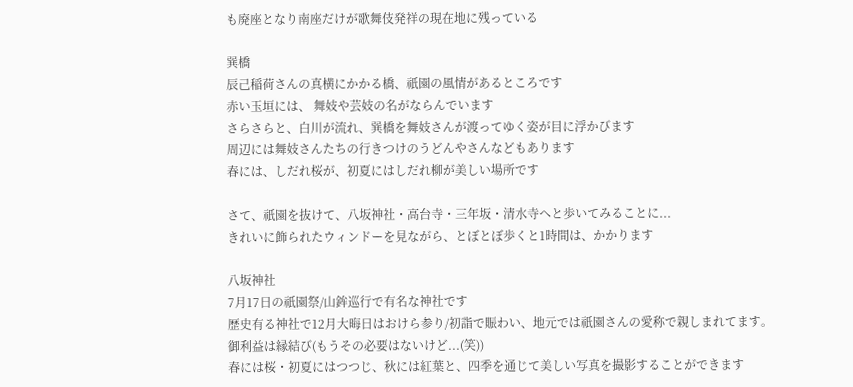も廃座となり南座だけが歌舞伎発祥の現在地に残っている

巽橋
辰己稲荷さんの真横にかかる橋、祇園の風情があるところです
赤い玉垣には、 舞妓や芸妓の名がならんでいます
さらさらと、白川が流れ、巽橋を舞妓さんが渡ってゆく姿が目に浮かびます
周辺には舞妓さんたちの行きつけのうどんやさんなどもあります
春には、しだれ桜が、初夏にはしだれ柳が美しい場所です

さて、祇園を抜けて、八坂神社・高台寺・三年坂・清水寺へと歩いてみることに...
きれいに飾られたウィンドーを見ながら、とぼとぼ歩くと1時間は、かかります

八坂神社
7月17日の祇園祭/山鉾巡行で有名な神社です
歴史有る神社で12月大晦日はおけら参り/初詣で賑わい、地元では祇園さんの愛称で親しまれてます。
御利益は縁結び(もうその必要はないけど...(笑))
春には桜・初夏にはつつじ、秋には紅葉と、四季を通じて美しい写真を撮影することができます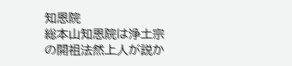知恩院
総本山知恩院は浄土宗の開祖法然上人が説か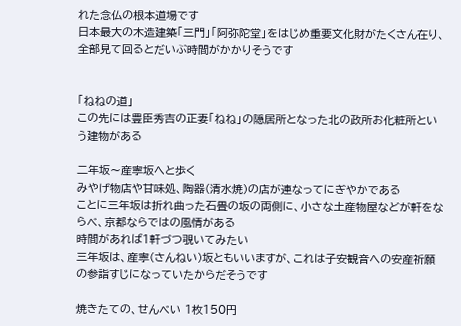れた念仏の根本道場です
日本最大の木造建築「三門」「阿弥陀堂」をはじめ重要文化財がたくさん在り、全部見て回るとだいぶ時間がかかりそうです


「ねねの道」
この先には豊臣秀吉の正妻「ねね」の隠居所となった北の政所お化粧所という建物がある

二年坂〜産寧坂へと歩く
みやげ物店や甘味処、陶器(清水焼)の店が連なってにぎやかである
ことに三年坂は折れ曲った石畳の坂の両側に、小さな土産物屋などが軒をならべ、京都ならではの風情がある
時間があれば1軒づつ覗いてみたい
三年坂は、産寧(さんねい)坂ともいいますが、これは子安観音への安産祈願の参詣すじになっていたからだそうです

焼きたての、せんべい 1枚150円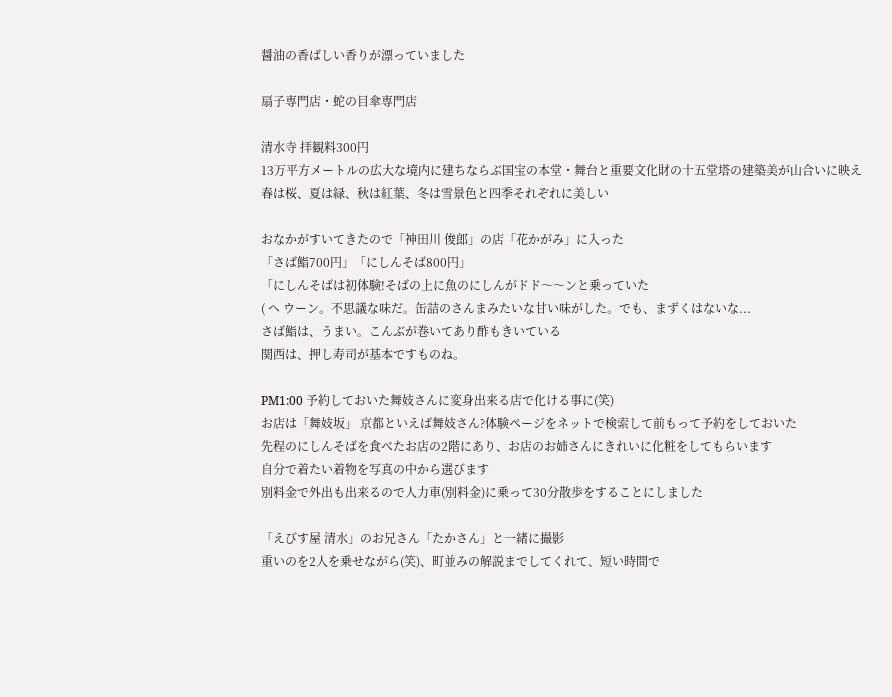醤油の香ばしい香りが漂っていました

扇子専門店・蛇の目傘専門店

清水寺 拝観料300円
13万平方メートルの広大な境内に建ちならぶ国宝の本堂・舞台と重要文化財の十五堂塔の建築美が山合いに映え
春は桜、夏は緑、秋は紅葉、冬は雪景色と四季それぞれに美しい

おなかがすいてきたので「神田川 俊郎」の店「花かがみ」に入った
「さば鮨700円」「にしんそば800円」
「にしんそばは初体験!そばの上に魚のにしんがドド〜〜ンと乗っていた
( ヘ ウーン。不思議な味だ。缶詰のさんまみたいな甘い味がした。でも、まずくはないな...
さば鮨は、うまい。こんぶが巻いてあり酢もきいている
関西は、押し寿司が基本ですものね。

PM1:00 予約しておいた舞妓さんに変身出来る店で化ける事に(笑)
お店は「舞妓坂」 京都といえば舞妓さん?体験ページをネットで検索して前もって予約をしておいた
先程のにしんそばを食べたお店の2階にあり、お店のお姉さんにきれいに化粧をしてもらいます
自分で着たい着物を写真の中から選びます
別料金で外出も出来るので人力車(別料金)に乗って30分散歩をすることにしました

「えびす屋 清水」のお兄さん「たかさん」と一緒に撮影
重いのを2人を乗せながら(笑)、町並みの解説までしてくれて、短い時間で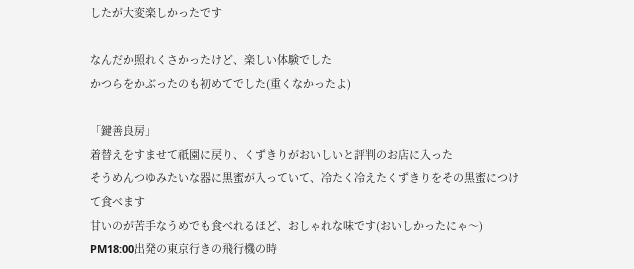したが大変楽しかったです

なんだか照れくさかったけど、楽しい体験でした
かつらをかぶったのも初めてでした(重くなかったよ)

「鍵善良房」
着替えをすませて祇園に戻り、くずきりがおいしいと評判のお店に入った
そうめんつゆみたいな器に黒蜜が入っていて、冷たく冷えたくずきりをその黒蜜につけて食べます
甘いのが苦手なうめでも食べれるほど、おしゃれな味です(おいしかったにゃ〜)
PM18:00出発の東京行きの飛行機の時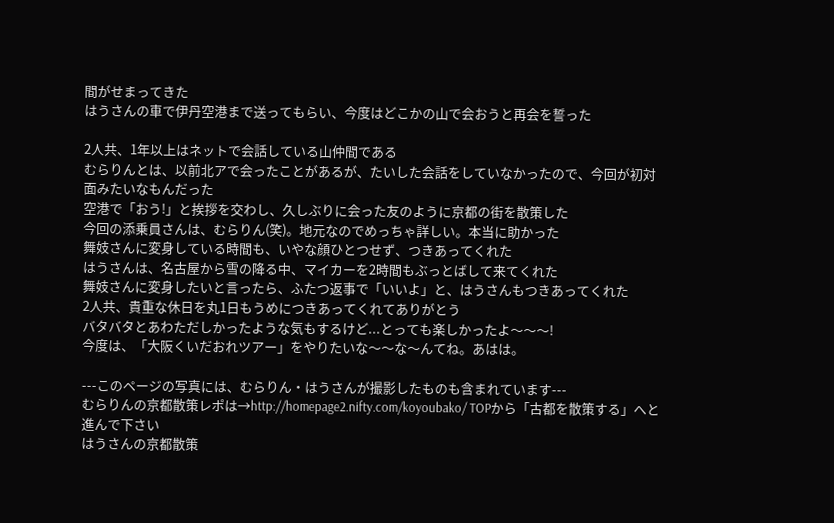間がせまってきた
はうさんの車で伊丹空港まで送ってもらい、今度はどこかの山で会おうと再会を誓った

2人共、1年以上はネットで会話している山仲間である
むらりんとは、以前北アで会ったことがあるが、たいした会話をしていなかったので、今回が初対面みたいなもんだった
空港で「おう!」と挨拶を交わし、久しぶりに会った友のように京都の街を散策した
今回の添乗員さんは、むらりん(笑)。地元なのでめっちゃ詳しい。本当に助かった
舞妓さんに変身している時間も、いやな顔ひとつせず、つきあってくれた
はうさんは、名古屋から雪の降る中、マイカーを2時間もぶっとばして来てくれた
舞妓さんに変身したいと言ったら、ふたつ返事で「いいよ」と、はうさんもつきあってくれた
2人共、貴重な休日を丸1日もうめにつきあってくれてありがとう
バタバタとあわただしかったような気もするけど...とっても楽しかったよ〜〜〜!
今度は、「大阪くいだおれツアー」をやりたいな〜〜な〜んてね。あはは。

---このページの写真には、むらりん・はうさんが撮影したものも含まれています---
むらりんの京都散策レポは→http://homepage2.nifty.com/koyoubako/ TOPから「古都を散策する」へと進んで下さい
はうさんの京都散策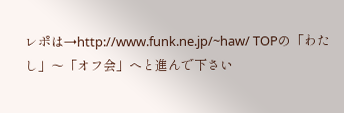レポは→http://www.funk.ne.jp/~haw/ TOPの「わたし」〜「オフ会」へと進んで下さい